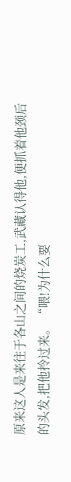原来这人是来往于各山之间的烧炭工,武藏认得他,便抓着他颈后的头发,把他拎过来。 “喂!为什么要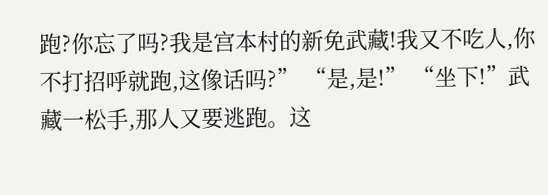跑?你忘了吗?我是宫本村的新免武藏!我又不吃人,你不打招呼就跑,这像话吗?” “是,是!” “坐下!”武藏一松手,那人又要逃跑。这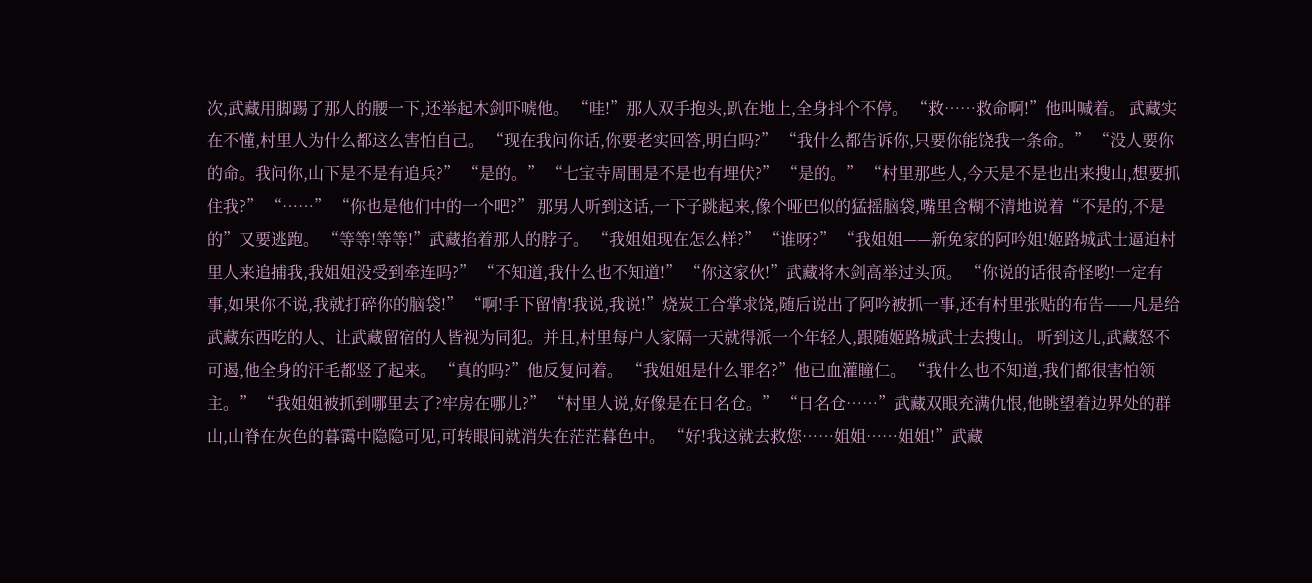次,武藏用脚踢了那人的腰一下,还举起木剑吓唬他。 “哇!”那人双手抱头,趴在地上,全身抖个不停。 “救……救命啊!”他叫喊着。 武藏实在不懂,村里人为什么都这么害怕自己。 “现在我问你话,你要老实回答,明白吗?” “我什么都告诉你,只要你能饶我一条命。” “没人要你的命。我问你,山下是不是有追兵?” “是的。” “七宝寺周围是不是也有埋伏?” “是的。” “村里那些人,今天是不是也出来搜山,想要抓住我?” “……” “你也是他们中的一个吧?” 那男人听到这话,一下子跳起来,像个哑巴似的猛摇脑袋,嘴里含糊不清地说着“不是的,不是的”又要逃跑。 “等等!等等!”武藏掐着那人的脖子。 “我姐姐现在怎么样?” “谁呀?” “我姐姐——新免家的阿吟姐!姬路城武士逼迫村里人来追捕我,我姐姐没受到牵连吗?” “不知道,我什么也不知道!” “你这家伙!”武藏将木剑高举过头顶。 “你说的话很奇怪哟!一定有事,如果你不说,我就打碎你的脑袋!” “啊!手下留情!我说,我说!”烧炭工合掌求饶,随后说出了阿吟被抓一事,还有村里张贴的布告——凡是给武藏东西吃的人、让武藏留宿的人皆视为同犯。并且,村里每户人家隔一天就得派一个年轻人,跟随姬路城武士去搜山。 听到这儿,武藏怒不可遏,他全身的汗毛都竖了起来。 “真的吗?”他反复问着。 “我姐姐是什么罪名?”他已血灌瞳仁。 “我什么也不知道,我们都很害怕领主。” “我姐姐被抓到哪里去了?牢房在哪儿?” “村里人说,好像是在日名仓。” “日名仓……”武藏双眼充满仇恨,他眺望着边界处的群山,山脊在灰色的暮霭中隐隐可见,可转眼间就消失在茫茫暮色中。 “好!我这就去救您……姐姐……姐姐!”武藏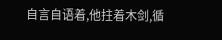自言自语着,他拄着木剑,循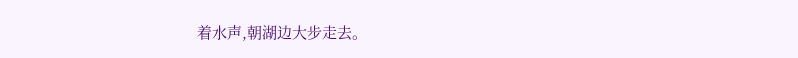着水声,朝湖边大步走去。